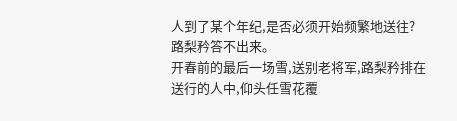人到了某个年纪,是否必须开始频繁地送往?路梨矜答不出来。
开春前的最后一场雪,送别老将军,路梨矜排在送行的人中,仰头任雪花覆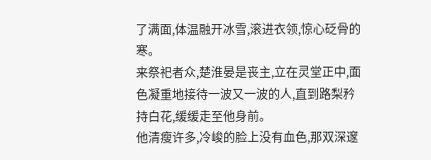了满面,体温融开冰雪,滚进衣领,惊心砭骨的寒。
来祭祀者众,楚淮晏是丧主,立在灵堂正中,面色凝重地接待一波又一波的人,直到路梨矜持白花,缓缓走至他身前。
他清瘦许多,冷峻的脸上没有血色,那双深邃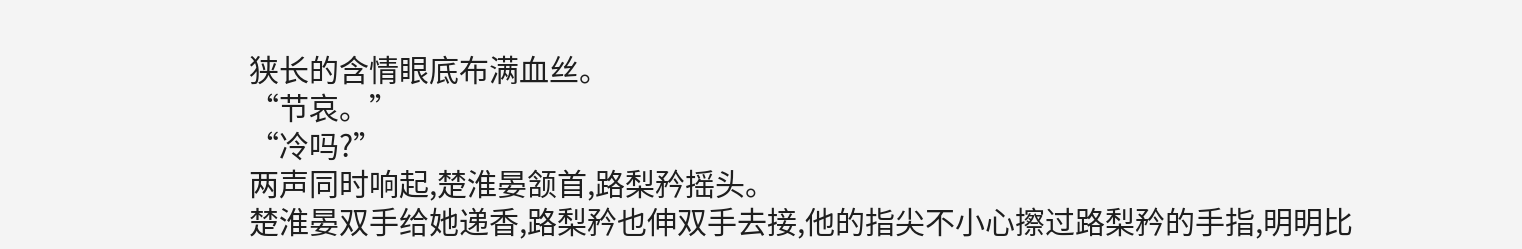狭长的含情眼底布满血丝。
“节哀。”
“冷吗?”
两声同时响起,楚淮晏颔首,路梨矜摇头。
楚淮晏双手给她递香,路梨矜也伸双手去接,他的指尖不小心擦过路梨矜的手指,明明比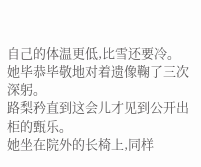自己的体温更低,比雪还要冷。
她毕恭毕敬地对着遗像鞠了三次深躬。
路梨矜直到这会儿才见到公开出柜的甄乐。
她坐在院外的长椅上,同样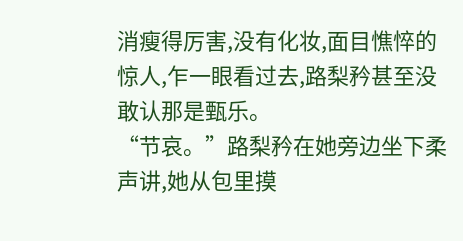消瘦得厉害,没有化妆,面目憔悴的惊人,乍一眼看过去,路梨矜甚至没敢认那是甄乐。
“节哀。”路梨矜在她旁边坐下柔声讲,她从包里摸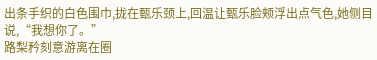出条手织的白色围巾,拢在甄乐颈上,回温让甄乐脸颊浮出点气色,她侧目说,“我想你了。”
路梨矜刻意游离在圈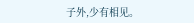子外,少有相见。